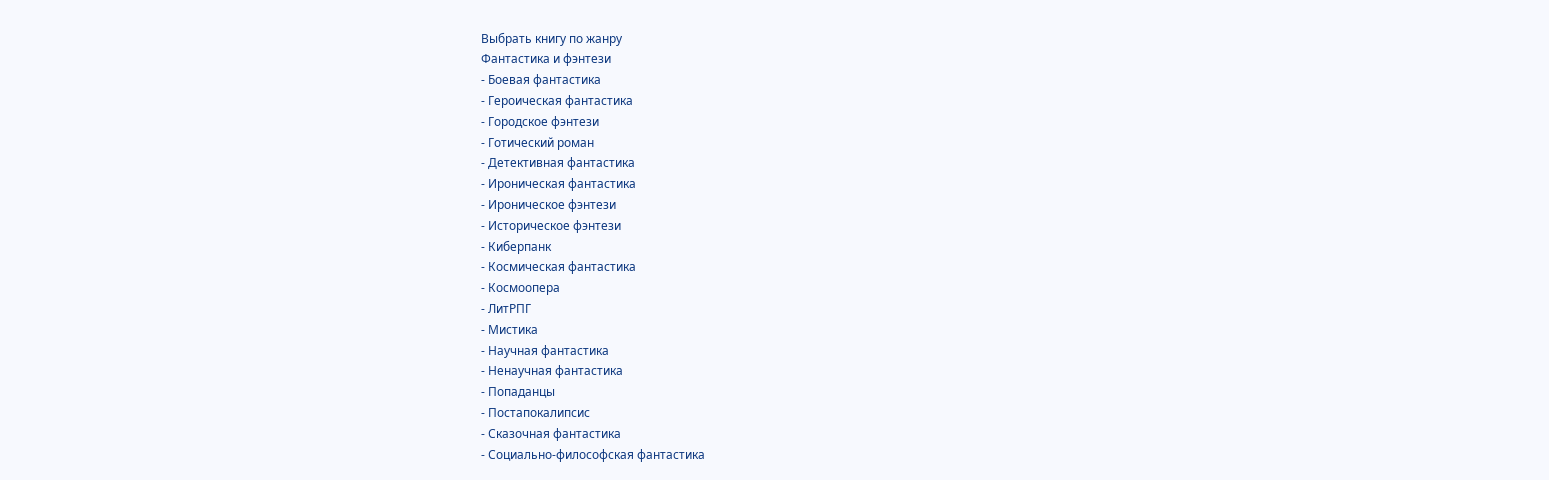Выбрать книгу по жанру
Фантастика и фэнтези
- Боевая фантастика
- Героическая фантастика
- Городское фэнтези
- Готический роман
- Детективная фантастика
- Ироническая фантастика
- Ироническое фэнтези
- Историческое фэнтези
- Киберпанк
- Космическая фантастика
- Космоопера
- ЛитРПГ
- Мистика
- Научная фантастика
- Ненаучная фантастика
- Попаданцы
- Постапокалипсис
- Сказочная фантастика
- Социально-философская фантастика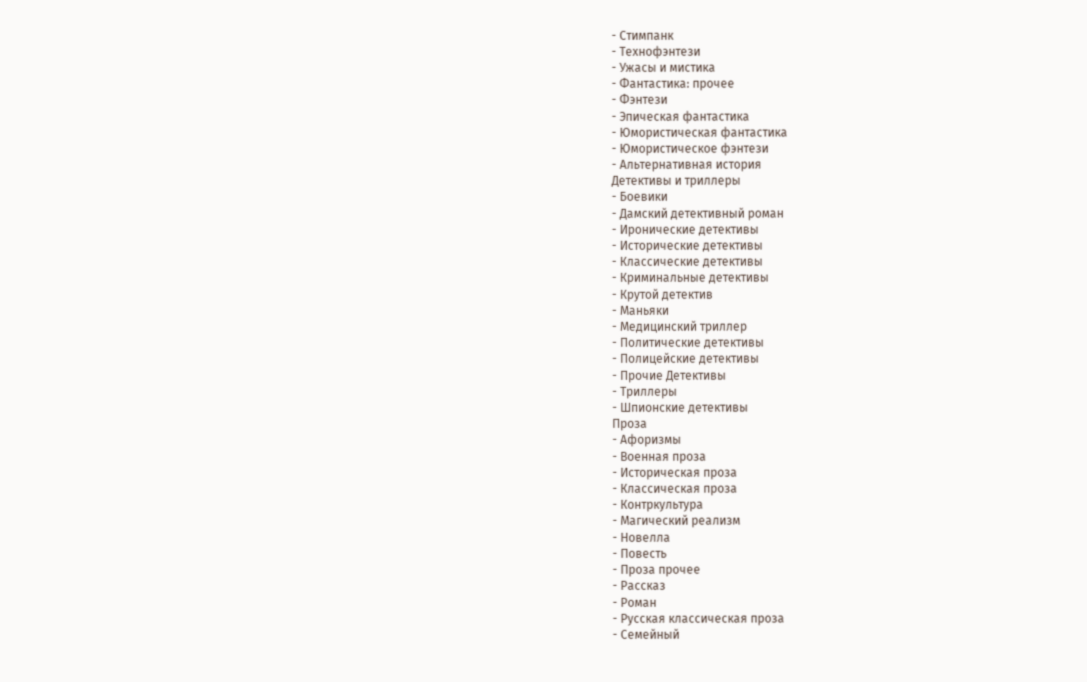- Стимпанк
- Технофэнтези
- Ужасы и мистика
- Фантастика: прочее
- Фэнтези
- Эпическая фантастика
- Юмористическая фантастика
- Юмористическое фэнтези
- Альтернативная история
Детективы и триллеры
- Боевики
- Дамский детективный роман
- Иронические детективы
- Исторические детективы
- Классические детективы
- Криминальные детективы
- Крутой детектив
- Маньяки
- Медицинский триллер
- Политические детективы
- Полицейские детективы
- Прочие Детективы
- Триллеры
- Шпионские детективы
Проза
- Афоризмы
- Военная проза
- Историческая проза
- Классическая проза
- Контркультура
- Магический реализм
- Новелла
- Повесть
- Проза прочее
- Рассказ
- Роман
- Русская классическая проза
- Семейный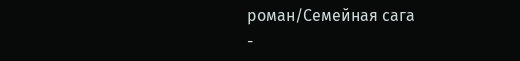роман/Семейная сага
-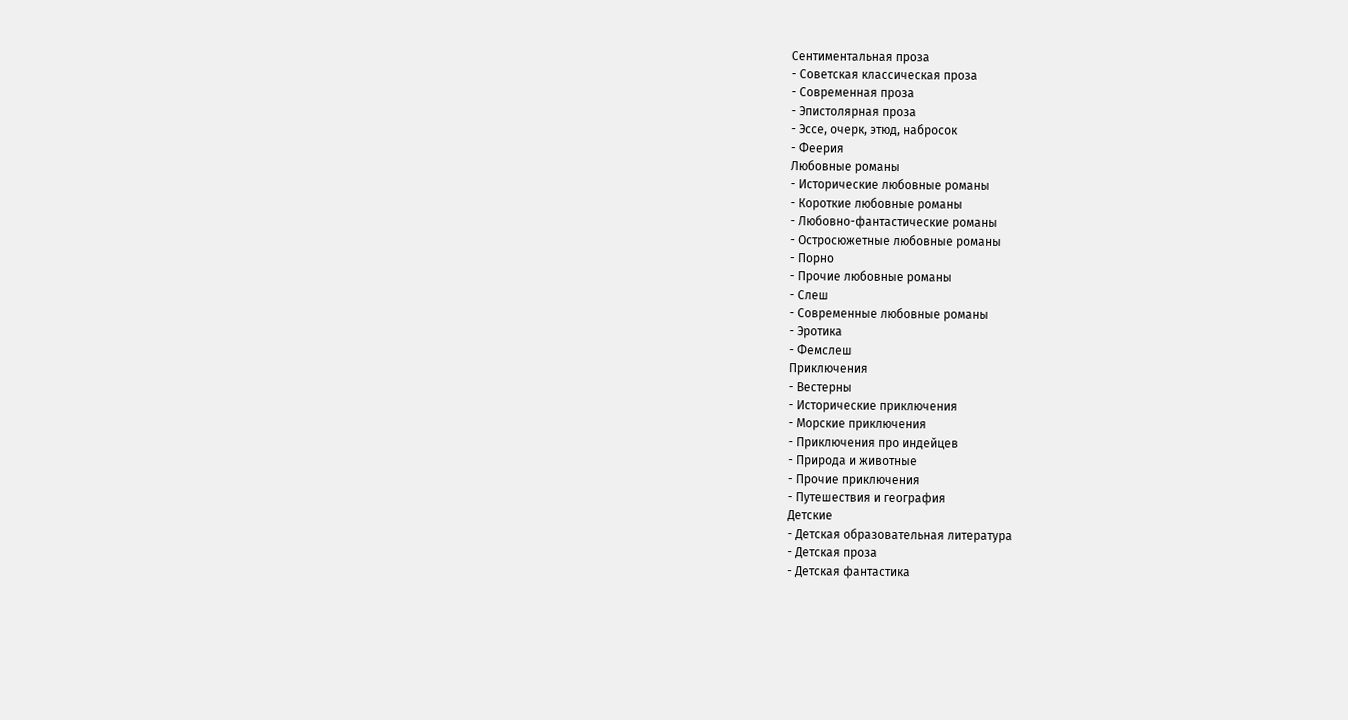Сентиментальная проза
- Советская классическая проза
- Современная проза
- Эпистолярная проза
- Эссе, очерк, этюд, набросок
- Феерия
Любовные романы
- Исторические любовные романы
- Короткие любовные романы
- Любовно-фантастические романы
- Остросюжетные любовные романы
- Порно
- Прочие любовные романы
- Слеш
- Современные любовные романы
- Эротика
- Фемслеш
Приключения
- Вестерны
- Исторические приключения
- Морские приключения
- Приключения про индейцев
- Природа и животные
- Прочие приключения
- Путешествия и география
Детские
- Детская образовательная литература
- Детская проза
- Детская фантастика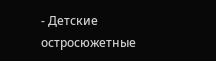- Детские остросюжетные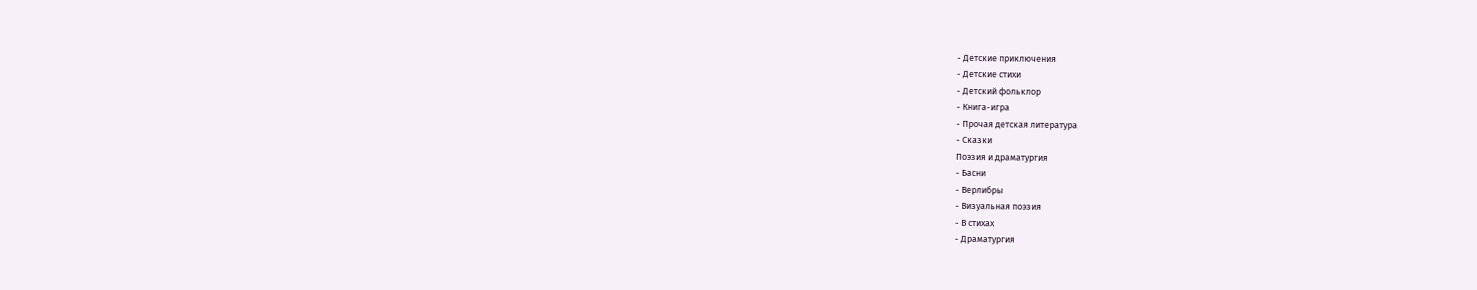- Детские приключения
- Детские стихи
- Детский фольклор
- Книга-игра
- Прочая детская литература
- Сказки
Поэзия и драматургия
- Басни
- Верлибры
- Визуальная поэзия
- В стихах
- Драматургия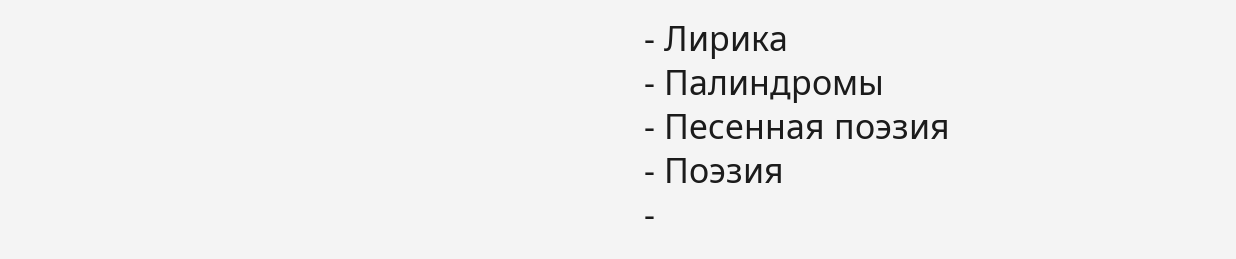- Лирика
- Палиндромы
- Песенная поэзия
- Поэзия
-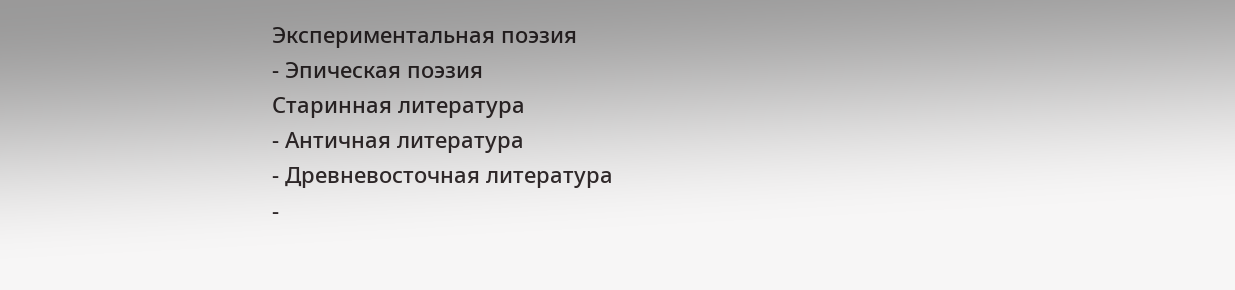Экспериментальная поэзия
- Эпическая поэзия
Старинная литература
- Античная литература
- Древневосточная литература
-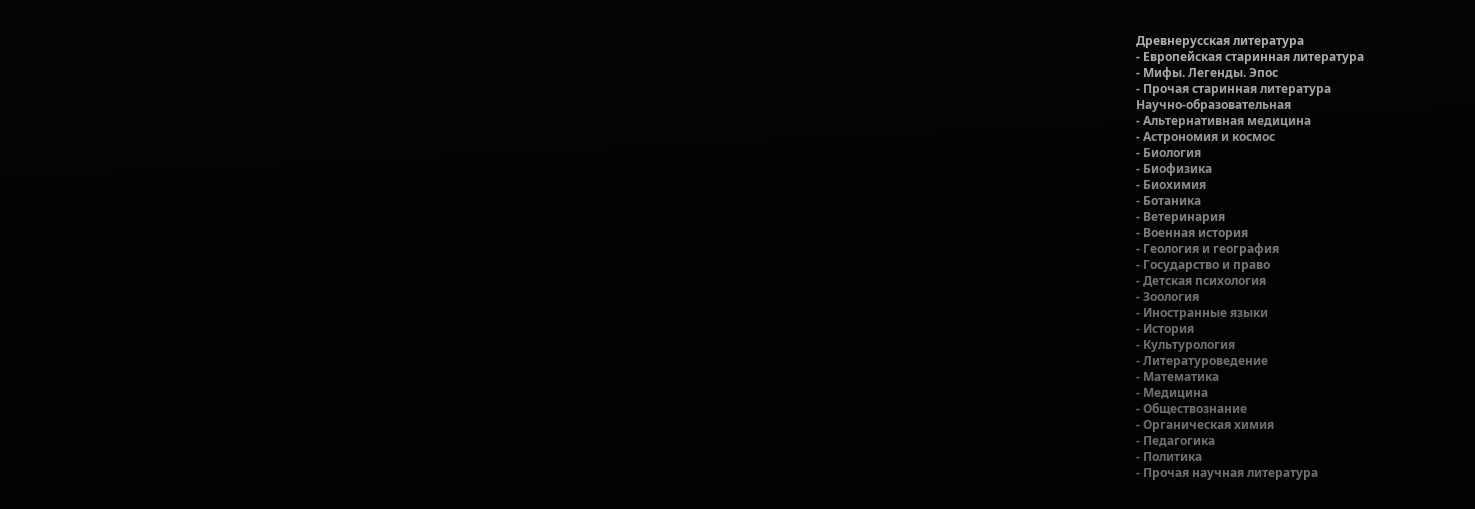Древнерусская литература
- Европейская старинная литература
- Мифы. Легенды. Эпос
- Прочая старинная литература
Научно-образовательная
- Альтернативная медицина
- Астрономия и космос
- Биология
- Биофизика
- Биохимия
- Ботаника
- Ветеринария
- Военная история
- Геология и география
- Государство и право
- Детская психология
- Зоология
- Иностранные языки
- История
- Культурология
- Литературоведение
- Математика
- Медицина
- Обществознание
- Органическая химия
- Педагогика
- Политика
- Прочая научная литература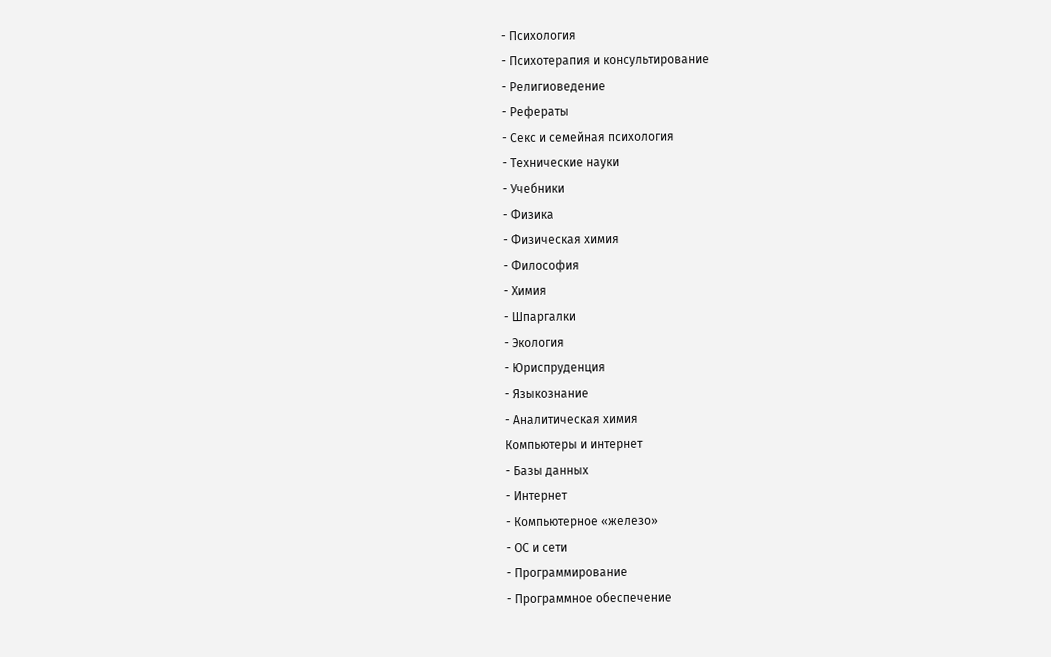- Психология
- Психотерапия и консультирование
- Религиоведение
- Рефераты
- Секс и семейная психология
- Технические науки
- Учебники
- Физика
- Физическая химия
- Философия
- Химия
- Шпаргалки
- Экология
- Юриспруденция
- Языкознание
- Аналитическая химия
Компьютеры и интернет
- Базы данных
- Интернет
- Компьютерное «железо»
- ОС и сети
- Программирование
- Программное обеспечение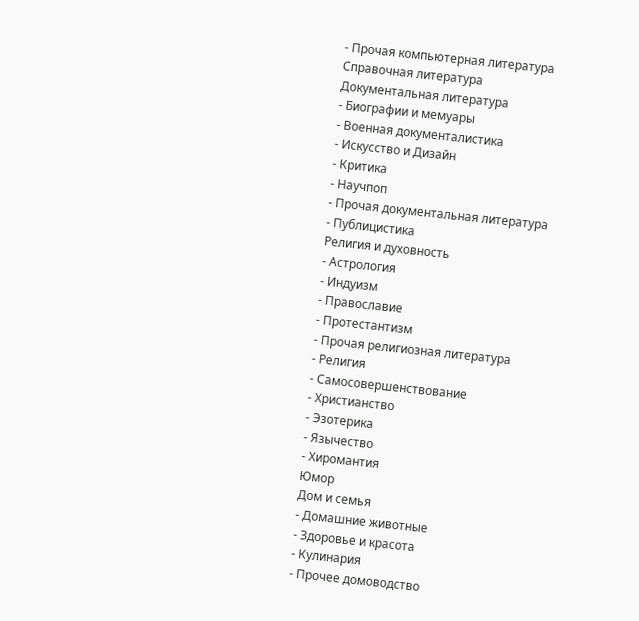- Прочая компьютерная литература
Справочная литература
Документальная литература
- Биографии и мемуары
- Военная документалистика
- Искусство и Дизайн
- Критика
- Научпоп
- Прочая документальная литература
- Публицистика
Религия и духовность
- Астрология
- Индуизм
- Православие
- Протестантизм
- Прочая религиозная литература
- Религия
- Самосовершенствование
- Христианство
- Эзотерика
- Язычество
- Хиромантия
Юмор
Дом и семья
- Домашние животные
- Здоровье и красота
- Кулинария
- Прочее домоводство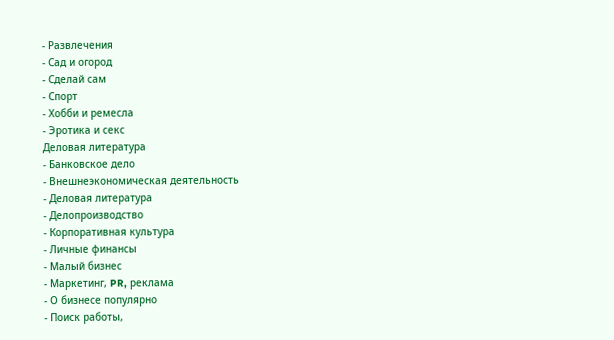- Развлечения
- Сад и огород
- Сделай сам
- Спорт
- Хобби и ремесла
- Эротика и секс
Деловая литература
- Банковское дело
- Внешнеэкономическая деятельность
- Деловая литература
- Делопроизводство
- Корпоративная культура
- Личные финансы
- Малый бизнес
- Маркетинг, PR, реклама
- О бизнесе популярно
- Поиск работы,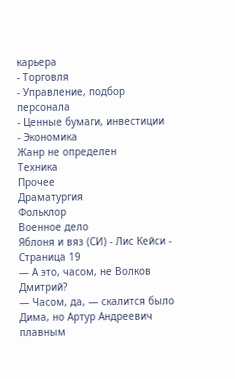карьера
- Торговля
- Управление, подбор персонала
- Ценные бумаги, инвестиции
- Экономика
Жанр не определен
Техника
Прочее
Драматургия
Фольклор
Военное дело
Яблоня и вяз (СИ) - Лис Кейси - Страница 19
— А это, часом, не Волков Дмитрий?
— Часом, да, — скалится было Дима, но Артур Андреевич плавным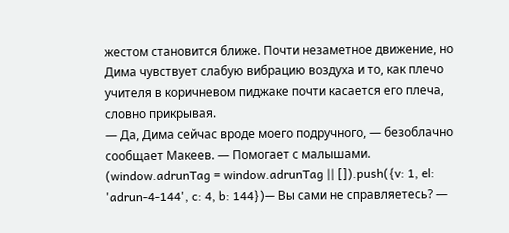жестом становится ближе. Почти незаметное движение, но Дима чувствует слабую вибрацию воздуха и то, как плечо учителя в коричневом пиджаке почти касается его плеча, словно прикрывая.
— Да, Дима сейчас вроде моего подручного, — безоблачно сообщает Макеев. — Помогает с малышами.
(window.adrunTag = window.adrunTag || []).push({v: 1, el: 'adrun-4-144', c: 4, b: 144})— Вы сами не справляетесь? —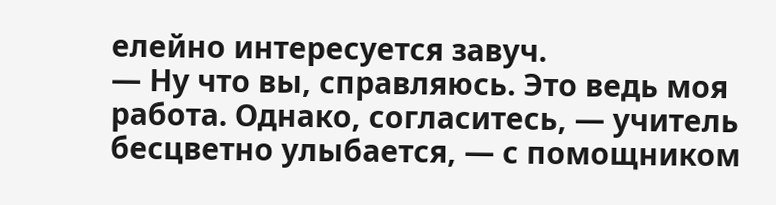елейно интересуется завуч.
— Ну что вы, справляюсь. Это ведь моя работа. Однако, согласитесь, — учитель бесцветно улыбается, — с помощником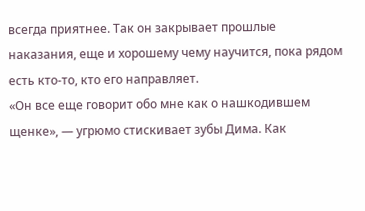всегда приятнее. Так он закрывает прошлые наказания, еще и хорошему чему научится, пока рядом есть кто-то, кто его направляет.
«Он все еще говорит обо мне как о нашкодившем щенке», — угрюмо стискивает зубы Дима. Как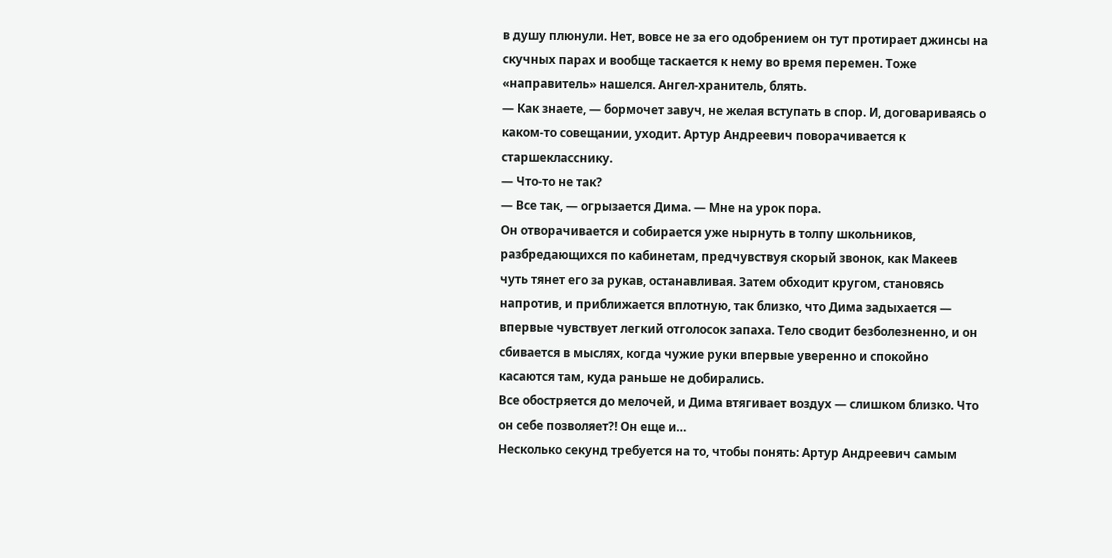в душу плюнули. Нет, вовсе не за его одобрением он тут протирает джинсы на скучных парах и вообще таскается к нему во время перемен. Тоже «направитель» нашелся. Ангел-хранитель, блять.
— Как знаете, — бормочет завуч, не желая вступать в спор. И, договариваясь о каком-то совещании, уходит. Артур Андреевич поворачивается к старшекласснику.
— Что-то не так?
— Все так, — огрызается Дима. — Мне на урок пора.
Он отворачивается и собирается уже нырнуть в толпу школьников, разбредающихся по кабинетам, предчувствуя скорый звонок, как Макеев чуть тянет его за рукав, останавливая. Затем обходит кругом, становясь напротив, и приближается вплотную, так близко, что Дима задыхается — впервые чувствует легкий отголосок запаха. Тело сводит безболезненно, и он сбивается в мыслях, когда чужие руки впервые уверенно и спокойно касаются там, куда раньше не добирались.
Все обостряется до мелочей, и Дима втягивает воздух — слишком близко. Что он себе позволяет?! Он еще и…
Несколько секунд требуется на то, чтобы понять: Артур Андреевич самым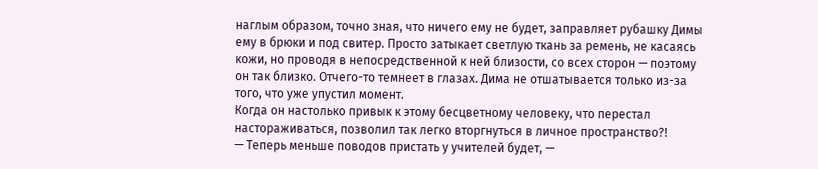наглым образом, точно зная, что ничего ему не будет, заправляет рубашку Димы ему в брюки и под свитер. Просто затыкает светлую ткань за ремень, не касаясь кожи, но проводя в непосредственной к ней близости, со всех сторон — поэтому он так близко. Отчего-то темнеет в глазах. Дима не отшатывается только из-за того, что уже упустил момент.
Когда он настолько привык к этому бесцветному человеку, что перестал настораживаться, позволил так легко вторгнуться в личное пространство?!
— Теперь меньше поводов пристать у учителей будет, —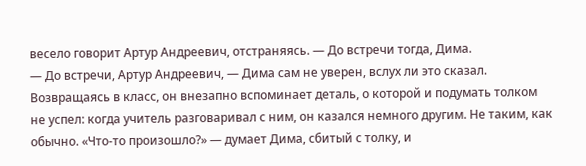весело говорит Артур Андреевич, отстраняясь. — До встречи тогда, Дима.
— До встречи, Артур Андреевич, — Дима сам не уверен, вслух ли это сказал.
Возвращаясь в класс, он внезапно вспоминает деталь, о которой и подумать толком не успел: когда учитель разговаривал с ним, он казался немного другим. Не таким, как обычно. «Что-то произошло?» — думает Дима, сбитый с толку, и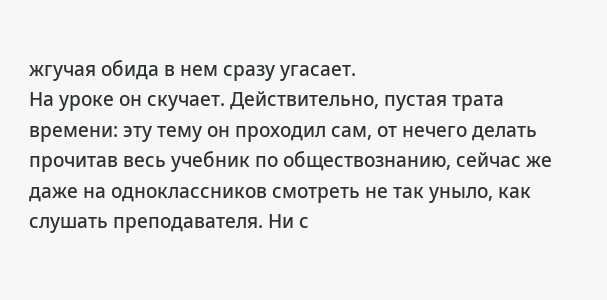жгучая обида в нем сразу угасает.
На уроке он скучает. Действительно, пустая трата времени: эту тему он проходил сам, от нечего делать прочитав весь учебник по обществознанию, сейчас же даже на одноклассников смотреть не так уныло, как слушать преподавателя. Ни с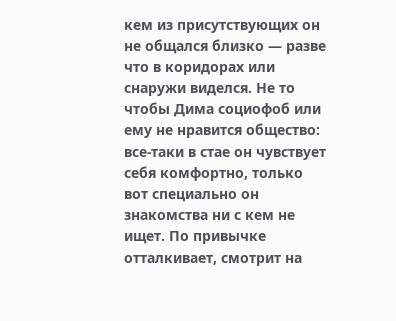кем из присутствующих он не общался близко — разве что в коридорах или снаружи виделся. Не то чтобы Дима социофоб или ему не нравится общество: все-таки в стае он чувствует себя комфортно, только вот специально он знакомства ни с кем не ищет. По привычке отталкивает, смотрит на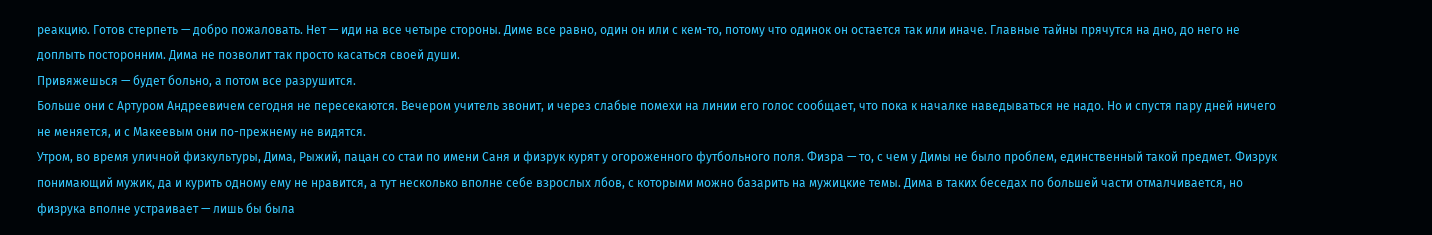реакцию. Готов стерпеть — добро пожаловать. Нет — иди на все четыре стороны. Диме все равно, один он или с кем-то, потому что одинок он остается так или иначе. Главные тайны прячутся на дно, до него не доплыть посторонним. Дима не позволит так просто касаться своей души.
Привяжешься — будет больно, а потом все разрушится.
Больше они с Артуром Андреевичем сегодня не пересекаются. Вечером учитель звонит, и через слабые помехи на линии его голос сообщает, что пока к началке наведываться не надо. Но и спустя пару дней ничего не меняется, и с Макеевым они по-прежнему не видятся.
Утром, во время уличной физкультуры, Дима, Рыжий, пацан со стаи по имени Саня и физрук курят у огороженного футбольного поля. Физра — то, с чем у Димы не было проблем, единственный такой предмет. Физрук понимающий мужик, да и курить одному ему не нравится, а тут несколько вполне себе взрослых лбов, с которыми можно базарить на мужицкие темы. Дима в таких беседах по большей части отмалчивается, но физрука вполне устраивает — лишь бы была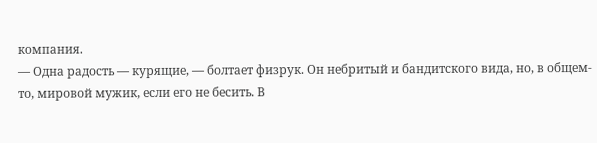компания.
— Одна радость — курящие, — болтает физрук. Он небритый и бандитского вида, но, в общем-то, мировой мужик, если его не бесить. В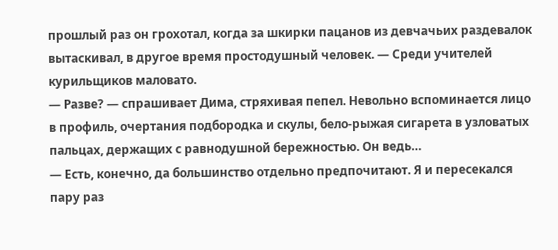прошлый раз он грохотал, когда за шкирки пацанов из девчачьих раздевалок вытаскивал, в другое время простодушный человек. — Среди учителей курильщиков маловато.
— Разве? — спрашивает Дима, стряхивая пепел. Невольно вспоминается лицо в профиль, очертания подбородка и скулы, бело-рыжая сигарета в узловатых пальцах, держащих с равнодушной бережностью. Он ведь…
— Есть, конечно, да большинство отдельно предпочитают. Я и пересекался пару раз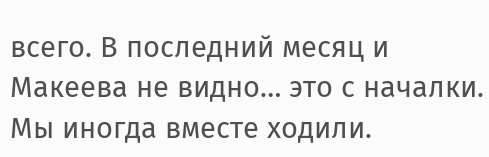всего. В последний месяц и Макеева не видно… это с началки. Мы иногда вместе ходили.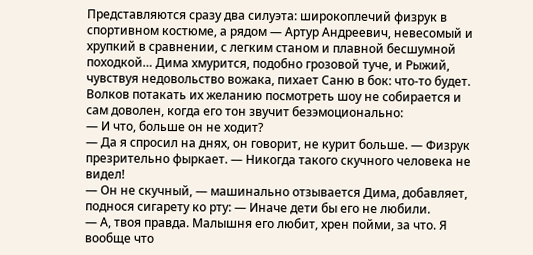Представляются сразу два силуэта: широкоплечий физрук в спортивном костюме, а рядом — Артур Андреевич, невесомый и хрупкий в сравнении, с легким станом и плавной бесшумной походкой… Дима хмурится, подобно грозовой туче, и Рыжий, чувствуя недовольство вожака, пихает Саню в бок: что-то будет. Волков потакать их желанию посмотреть шоу не собирается и сам доволен, когда его тон звучит безэмоционально:
— И что, больше он не ходит?
— Да я спросил на днях, он говорит, не курит больше. — Физрук презрительно фыркает. — Никогда такого скучного человека не видел!
— Он не скучный, — машинально отзывается Дима, добавляет, поднося сигарету ко рту: — Иначе дети бы его не любили.
— А, твоя правда. Малышня его любит, хрен пойми, за что. Я вообще что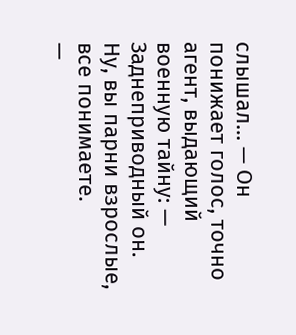слышал… — Он понижает голос, точно агент, выдающий военную тайну: — Заднеприводный он. Ну, вы парни взрослые, все понимаете.
—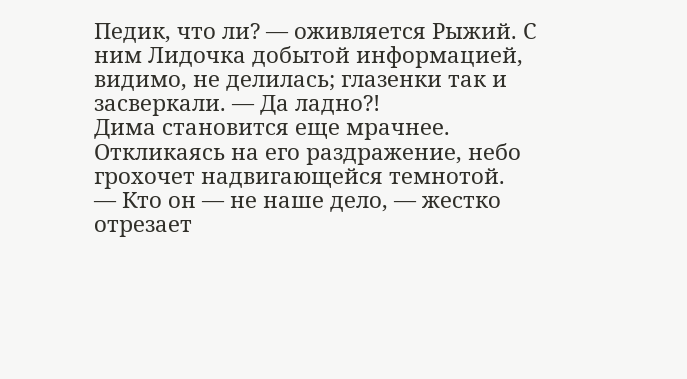Педик, что ли? — оживляется Рыжий. С ним Лидочка добытой информацией, видимо, не делилась; глазенки так и засверкали. — Да ладно?!
Дима становится еще мрачнее. Откликаясь на его раздражение, небо грохочет надвигающейся темнотой.
— Кто он — не наше дело, — жестко отрезает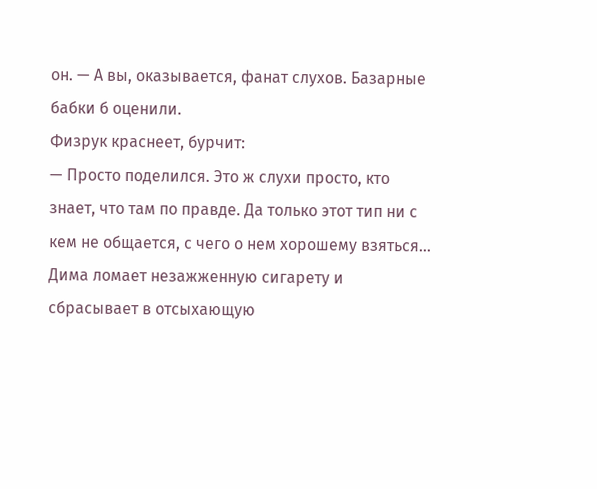он. — А вы, оказывается, фанат слухов. Базарные бабки б оценили.
Физрук краснеет, бурчит:
— Просто поделился. Это ж слухи просто, кто знает, что там по правде. Да только этот тип ни с кем не общается, с чего о нем хорошему взяться…
Дима ломает незажженную сигарету и сбрасывает в отсыхающую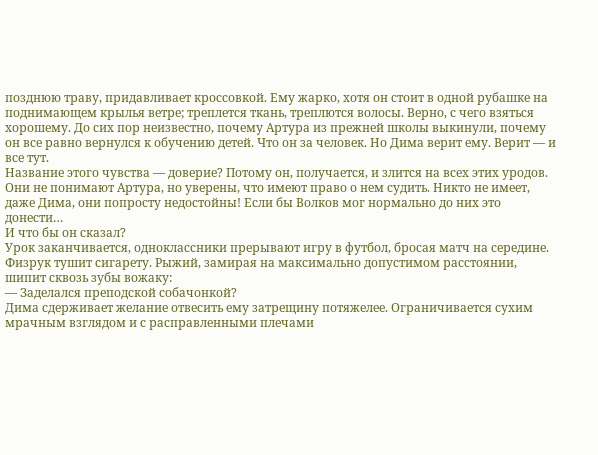позднюю траву, придавливает кроссовкой. Ему жарко, хотя он стоит в одной рубашке на поднимающем крылья ветре; треплется ткань, треплются волосы. Верно, с чего взяться хорошему. До сих пор неизвестно, почему Артура из прежней школы выкинули, почему он все равно вернулся к обучению детей. Что он за человек. Но Дима верит ему. Верит — и все тут.
Название этого чувства — доверие? Потому он, получается, и злится на всех этих уродов. Они не понимают Артура, но уверены, что имеют право о нем судить. Никто не имеет, даже Дима, они попросту недостойны! Если бы Волков мог нормально до них это донести…
И что бы он сказал?
Урок заканчивается, одноклассники прерывают игру в футбол, бросая матч на середине. Физрук тушит сигарету. Рыжий, замирая на максимально допустимом расстоянии, шипит сквозь зубы вожаку:
— Заделался преподской собачонкой?
Дима сдерживает желание отвесить ему затрещину потяжелее. Ограничивается сухим мрачным взглядом и с расправленными плечами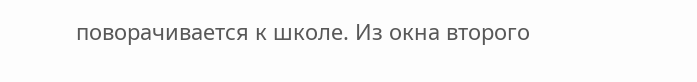поворачивается к школе. Из окна второго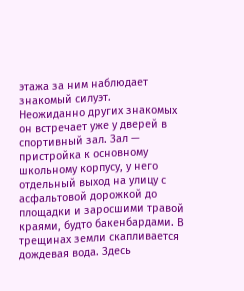этажа за ним наблюдает знакомый силуэт.
Неожиданно других знакомых он встречает уже у дверей в спортивный зал. Зал — пристройка к основному школьному корпусу, у него отдельный выход на улицу с асфальтовой дорожкой до площадки и заросшими травой краями, будто бакенбардами. В трещинах земли скапливается дождевая вода. Здесь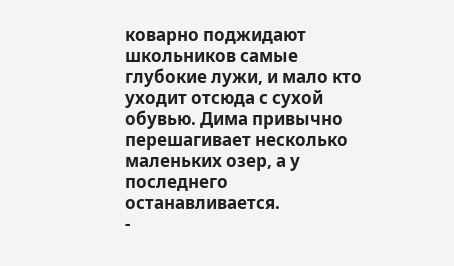коварно поджидают школьников самые глубокие лужи, и мало кто уходит отсюда с сухой обувью. Дима привычно перешагивает несколько маленьких озер, а у последнего останавливается.
-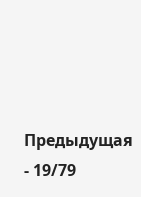Предыдущая
- 19/79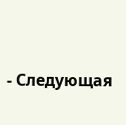- Следующая